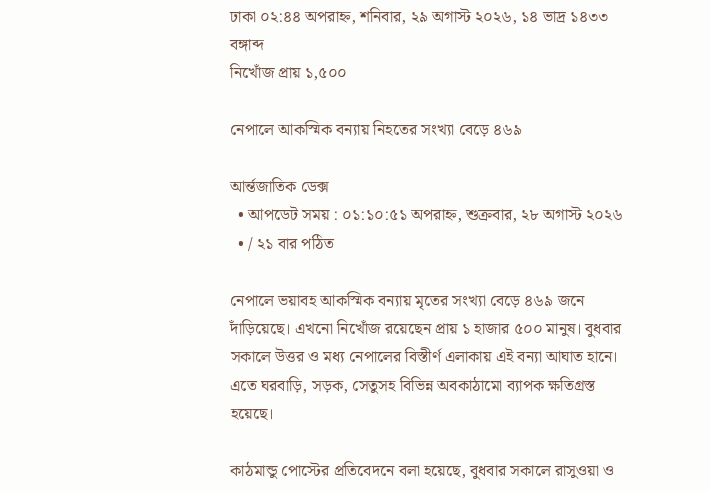ঢাকা ০২:৪৪ অপরাহ্ন, শনিবার, ২৯ অগাস্ট ২০২৬, ১৪ ভাদ্র ১৪৩৩ বঙ্গাব্দ
নিখোঁজ প্রায় ১,৫০০

নেপালে আকস্মিক বন্যায় নিহতের সংখ্যা বেড়ে ৪৬৯

আর্ন্তজাতিক ডেক্স
  • আপডেট সময় : ০১:১০:৫১ অপরাহ্ন, শুক্রবার, ২৮ অগাস্ট ২০২৬
  • / ২১ বার পঠিত

নেপালে ভয়াবহ আকস্মিক বন্যায় মৃতের সংখ্যা বেড়ে ৪৬৯ জনে দাঁড়িয়েছে। এখনো নিখোঁজ রয়েছেন প্রায় ১ হাজার ৫০০ মানুষ। বুধবার সকালে উত্তর ও মধ্য নেপালের বিস্তীর্ণ এলাকায় এই বন্যা আঘাত হানে। এতে ঘরবাড়ি, সড়ক, সেতুসহ বিভিন্ন অবকাঠামো ব্যাপক ক্ষতিগ্রস্ত হয়েছে।

কাঠমান্ডু পোস্টের প্রতিবেদনে বলা হয়েছে, বুধবার সকালে রাসুওয়া ও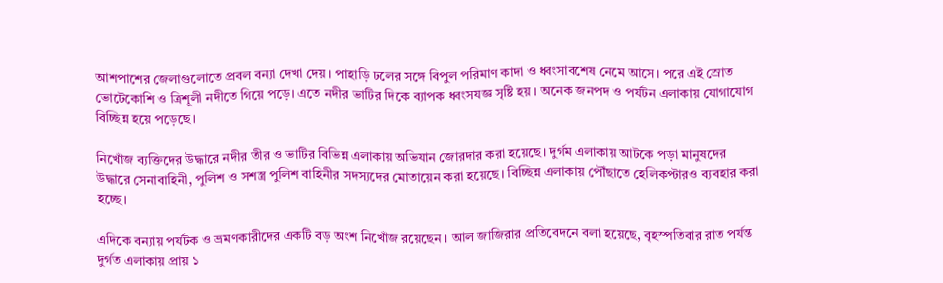আশপাশের জেলাগুলোতে প্রবল বন্যা দেখা দেয়। পাহাড়ি ঢলের সঙ্গে বিপুল পরিমাণ কাদা ও ধ্বংসাবশেষ নেমে আসে। পরে এই স্রোত ভোটেকোশি ও ত্রিশূলী নদীতে গিয়ে পড়ে। এতে নদীর ভাটির দিকে ব্যাপক ধ্বংসযজ্ঞ সৃষ্টি হয়। অনেক জনপদ ও পর্যটন এলাকায় যোগাযোগ বিচ্ছিন্ন হয়ে পড়েছে।

নিখোঁজ ব্যক্তিদের উদ্ধারে নদীর তীর ও ভাটির বিভিন্ন এলাকায় অভিযান জোরদার করা হয়েছে। দুর্গম এলাকায় আটকে পড়া মানুষদের উদ্ধারে সেনাবাহিনী, পুলিশ ও সশস্ত্র পুলিশ বাহিনীর সদস্যদের মোতায়েন করা হয়েছে। বিচ্ছিন্ন এলাকায় পৌঁছাতে হেলিকপ্টারও ব্যবহার করা হচ্ছে।

এদিকে বন্যায় পর্যটক ও ভ্রমণকারীদের একটি বড় অংশ নিখোঁজ রয়েছেন। আল জাজিরার প্রতিবেদনে বলা হয়েছে, বৃহস্পতিবার রাত পর্যন্ত দুর্গত এলাকায় প্রায় ১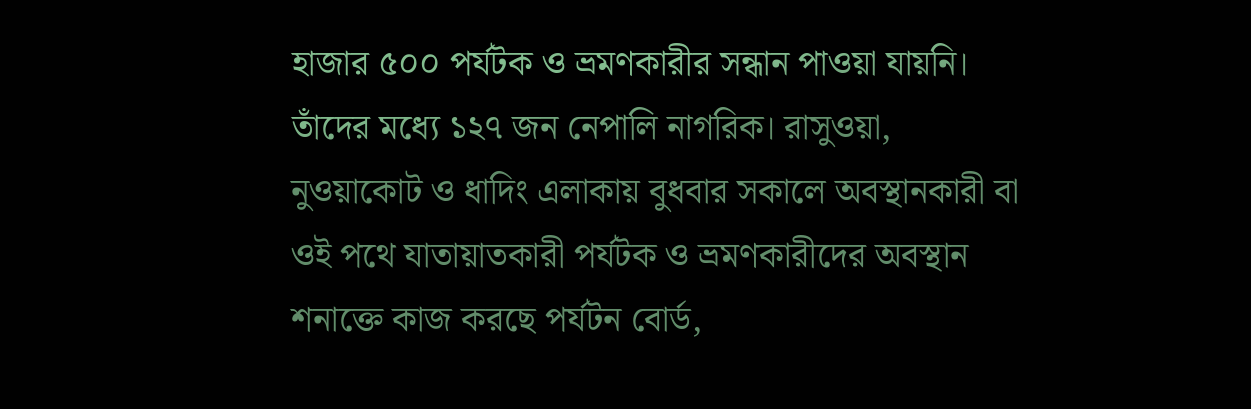হাজার ৫০০ পর্যটক ও ভ্রমণকারীর সন্ধান পাওয়া যায়নি। তাঁদের মধ্যে ১২৭ জন নেপালি নাগরিক। রাসুওয়া, নুওয়াকোট ও ধাদিং এলাকায় বুধবার সকালে অবস্থানকারী বা ওই পথে যাতায়াতকারী পর্যটক ও ভ্রমণকারীদের অবস্থান শনাক্তে কাজ করছে পর্যটন বোর্ড,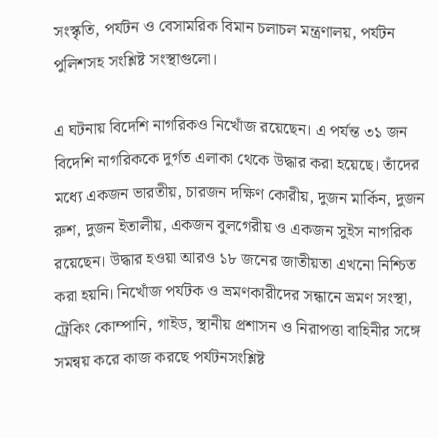সংস্কৃতি, পর্যটন ও বেসামরিক বিমান চলাচল মন্ত্রণালয়, পর্যটন পুলিশসহ সংশ্লিষ্ট সংস্থাগুলো।

এ ঘটনায় বিদেশি নাগরিকও নিখোঁজ রয়েছেন। এ পর্যন্ত ৩১ জন বিদেশি নাগরিককে দুর্গত এলাকা থেকে উদ্ধার করা হয়েছে। তাঁদের মধ্যে একজন ভারতীয়, চারজন দক্ষিণ কোরীয়, দুজন মার্কিন, দুজন রুশ, দুজন ইতালীয়, একজন বুলগেরীয় ও একজন সুইস নাগরিক রয়েছেন। উদ্ধার হওয়া আরও ১৮ জনের জাতীয়তা এখনো নিশ্চিত করা হয়নি। নিখোঁজ পর্যটক ও ভ্রমণকারীদের সন্ধানে ভ্রমণ সংস্থা, ট্রেকিং কোম্পানি, গাইড, স্থানীয় প্রশাসন ও নিরাপত্তা বাহিনীর সঙ্গে সমন্বয় করে কাজ করছে পর্যটনসংশ্লিষ্ট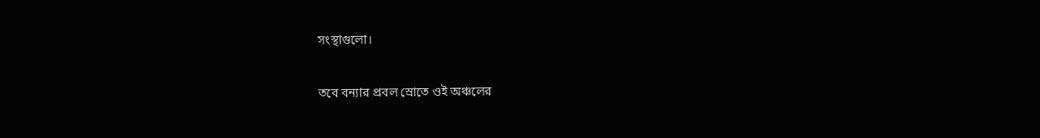সংস্থাগুলো।

তবে বন্যার প্রবল স্রোতে ওই অঞ্চলের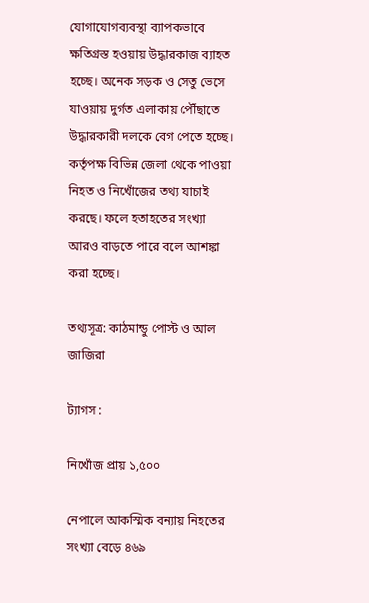যোগাযোগব্যবস্থা ব্যাপকভাবে ক্ষতিগ্রস্ত হওয়ায় উদ্ধারকাজ ব্যাহত হচ্ছে। অনেক সড়ক ও সেতু ভেসে যাওয়ায় দুর্গত এলাকায় পৌঁছাতে উদ্ধারকারী দলকে বেগ পেতে হচ্ছে। কর্তৃপক্ষ বিভিন্ন জেলা থেকে পাওয়া নিহত ও নিখোঁজের তথ্য যাচাই করছে। ফলে হতাহতের সংখ্যা আরও বাড়তে পারে বলে আশঙ্কা করা হচ্ছে।

তথ্যসূত্র: কাঠমান্ডু পোস্ট ও আল জাজিরা

ট্যাগস :

নিখোঁজ প্রায় ১,৫০০

নেপালে আকস্মিক বন্যায় নিহতের সংখ্যা বেড়ে ৪৬৯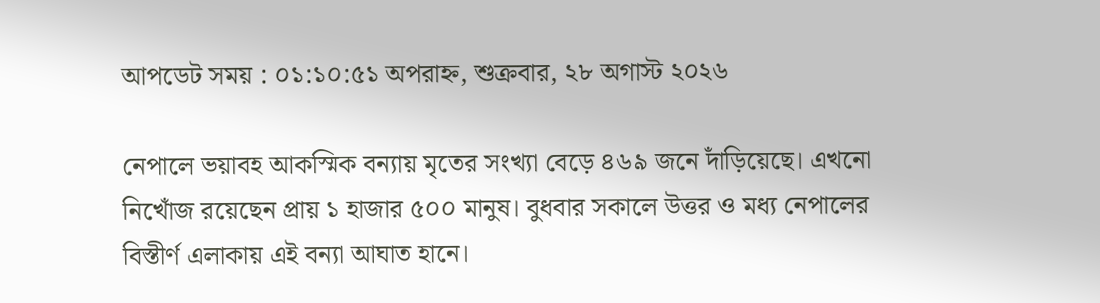আপডেট সময় : ০১:১০:৫১ অপরাহ্ন, শুক্রবার, ২৮ অগাস্ট ২০২৬

নেপালে ভয়াবহ আকস্মিক বন্যায় মৃতের সংখ্যা বেড়ে ৪৬৯ জনে দাঁড়িয়েছে। এখনো নিখোঁজ রয়েছেন প্রায় ১ হাজার ৫০০ মানুষ। বুধবার সকালে উত্তর ও মধ্য নেপালের বিস্তীর্ণ এলাকায় এই বন্যা আঘাত হানে।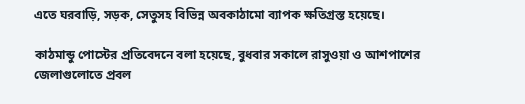এতে ঘরবাড়ি, সড়ক, সেতুসহ বিভিন্ন অবকাঠামো ব্যাপক ক্ষতিগ্রস্ত হয়েছে।

কাঠমান্ডু পোস্টের প্রতিবেদনে বলা হয়েছে, বুধবার সকালে রাসুওয়া ও আশপাশের জেলাগুলোতে প্রবল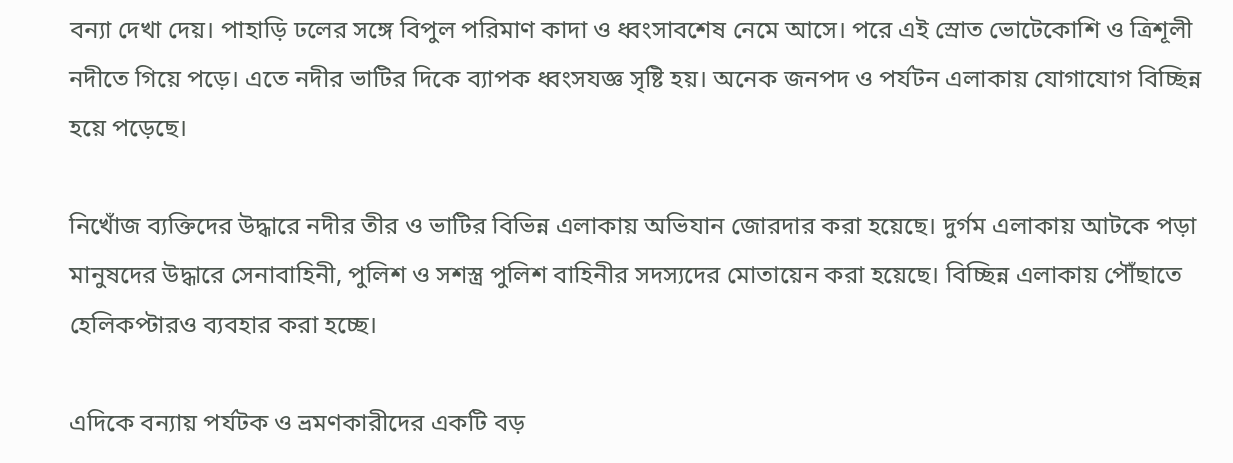বন্যা দেখা দেয়। পাহাড়ি ঢলের সঙ্গে বিপুল পরিমাণ কাদা ও ধ্বংসাবশেষ নেমে আসে। পরে এই স্রোত ভোটেকোশি ও ত্রিশূলী নদীতে গিয়ে পড়ে। এতে নদীর ভাটির দিকে ব্যাপক ধ্বংসযজ্ঞ সৃষ্টি হয়। অনেক জনপদ ও পর্যটন এলাকায় যোগাযোগ বিচ্ছিন্ন হয়ে পড়েছে।

নিখোঁজ ব্যক্তিদের উদ্ধারে নদীর তীর ও ভাটির বিভিন্ন এলাকায় অভিযান জোরদার করা হয়েছে। দুর্গম এলাকায় আটকে পড়া মানুষদের উদ্ধারে সেনাবাহিনী, পুলিশ ও সশস্ত্র পুলিশ বাহিনীর সদস্যদের মোতায়েন করা হয়েছে। বিচ্ছিন্ন এলাকায় পৌঁছাতে হেলিকপ্টারও ব্যবহার করা হচ্ছে।

এদিকে বন্যায় পর্যটক ও ভ্রমণকারীদের একটি বড়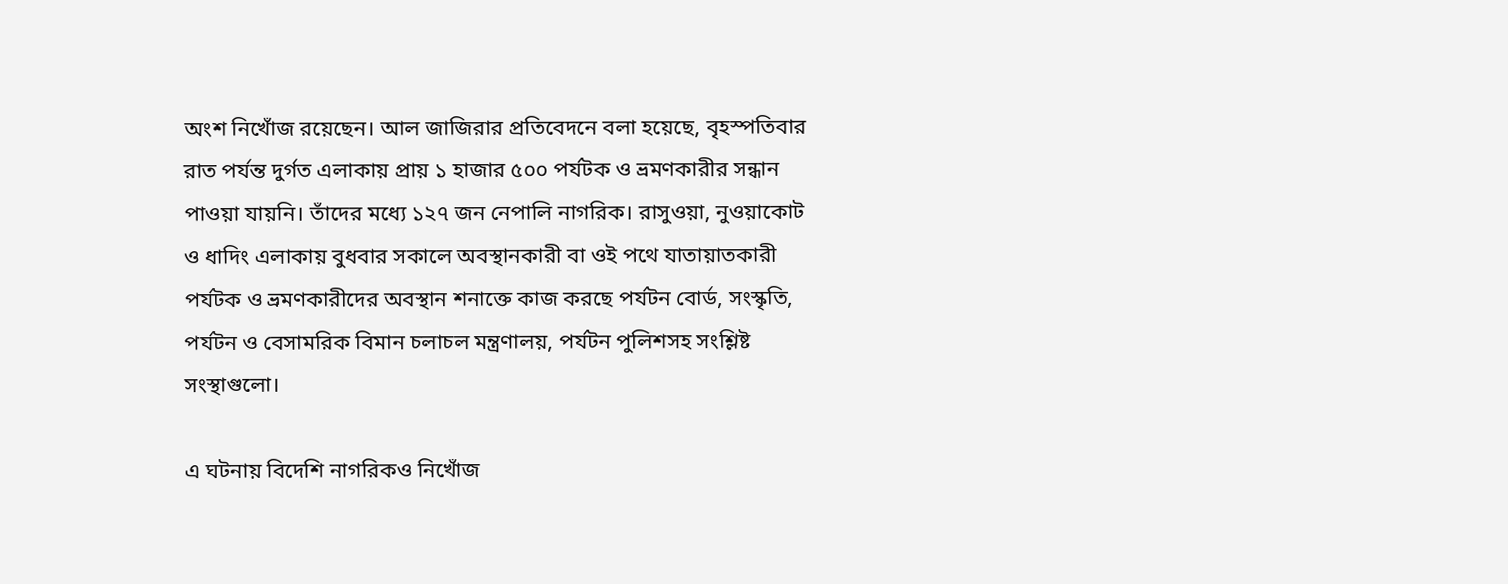অংশ নিখোঁজ রয়েছেন। আল জাজিরার প্রতিবেদনে বলা হয়েছে, বৃহস্পতিবার রাত পর্যন্ত দুর্গত এলাকায় প্রায় ১ হাজার ৫০০ পর্যটক ও ভ্রমণকারীর সন্ধান পাওয়া যায়নি। তাঁদের মধ্যে ১২৭ জন নেপালি নাগরিক। রাসুওয়া, নুওয়াকোট ও ধাদিং এলাকায় বুধবার সকালে অবস্থানকারী বা ওই পথে যাতায়াতকারী পর্যটক ও ভ্রমণকারীদের অবস্থান শনাক্তে কাজ করছে পর্যটন বোর্ড, সংস্কৃতি, পর্যটন ও বেসামরিক বিমান চলাচল মন্ত্রণালয়, পর্যটন পুলিশসহ সংশ্লিষ্ট সংস্থাগুলো।

এ ঘটনায় বিদেশি নাগরিকও নিখোঁজ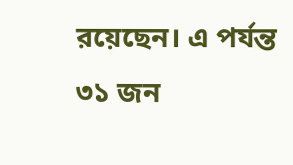রয়েছেন। এ পর্যন্ত ৩১ জন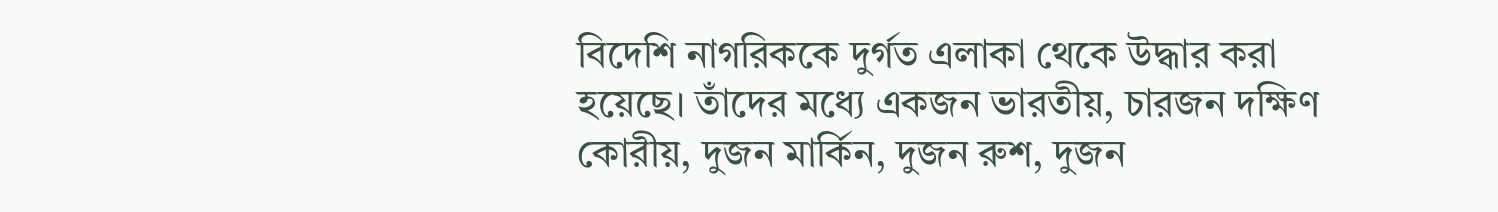বিদেশি নাগরিককে দুর্গত এলাকা থেকে উদ্ধার করা হয়েছে। তাঁদের মধ্যে একজন ভারতীয়, চারজন দক্ষিণ কোরীয়, দুজন মার্কিন, দুজন রুশ, দুজন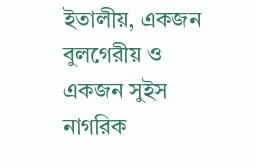ইতালীয়, একজন বুলগেরীয় ও একজন সুইস নাগরিক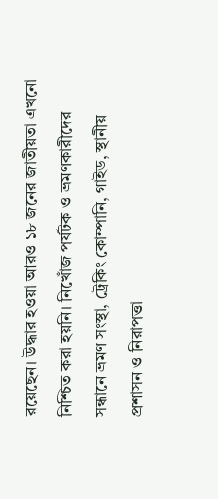রয়েছেন। উদ্ধার হওয়া আরও ১৮ জনের জাতীয়তা এখনো নিশ্চিত করা হয়নি। নিখোঁজ পর্যটক ও ভ্রমণকারীদের সন্ধানে ভ্রমণ সংস্থা, ট্রেকিং কোম্পানি, গাইড, স্থানীয় প্রশাসন ও নিরাপত্তা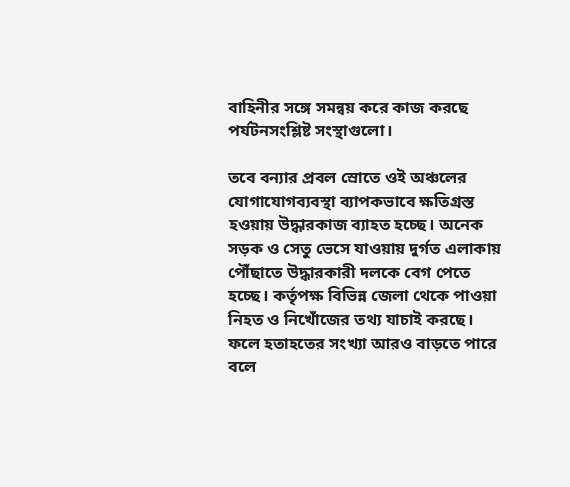বাহিনীর সঙ্গে সমন্বয় করে কাজ করছে পর্যটনসংশ্লিষ্ট সংস্থাগুলো।

তবে বন্যার প্রবল স্রোতে ওই অঞ্চলের যোগাযোগব্যবস্থা ব্যাপকভাবে ক্ষতিগ্রস্ত হওয়ায় উদ্ধারকাজ ব্যাহত হচ্ছে। অনেক সড়ক ও সেতু ভেসে যাওয়ায় দুর্গত এলাকায় পৌঁছাতে উদ্ধারকারী দলকে বেগ পেতে হচ্ছে। কর্তৃপক্ষ বিভিন্ন জেলা থেকে পাওয়া নিহত ও নিখোঁজের তথ্য যাচাই করছে। ফলে হতাহতের সংখ্যা আরও বাড়তে পারে বলে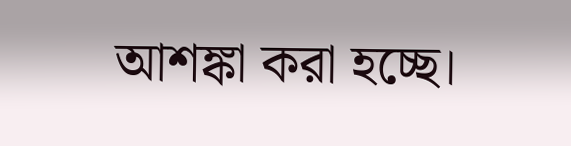আশঙ্কা করা হচ্ছে।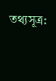তথ্যসূত্র: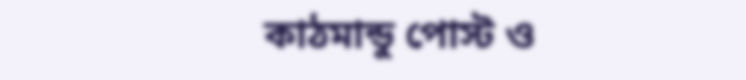কাঠমান্ডু পোস্ট ও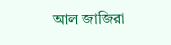আল জাজিরা